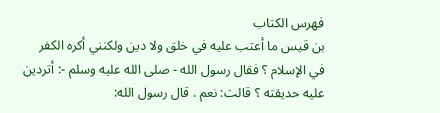فهرس الكتاب
بن قيس ما أعتب عليه في خلق ولا دين ولكنني أكره الكفر في الإسلام ؟ فقال رسول الله - صلى الله عليه وسلم -: أتردين عليه حديقته ؟ قالت: نعم . قال رسول الله: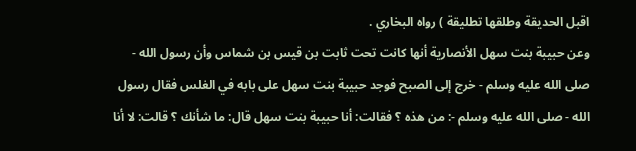اقبل الحديقة وطلقها تطليقة ) رواه البخاري .
وعن حبيبة بنت سهل الأنصارية أنها كانت تحت ثابت بن قيس بن شماس وأن رسول الله - صلى الله عليه وسلم - خرج إلى الصبح فوجد حبيبة بنت سهل على بابه في الغلس فقال رسول الله - صلى الله عليه وسلم -: من هذه ؟ فقالت: أنا حبيبة بنت سهل قال: ما شأنك ؟ قالت: لا أنا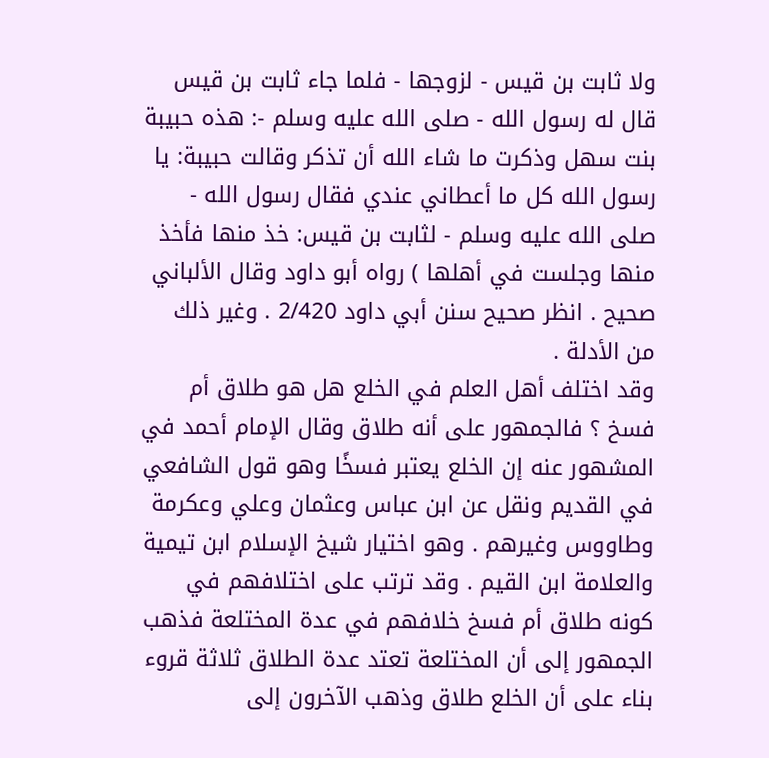ولا ثابت بن قيس - لزوجها - فلما جاء ثابت بن قيس قال له رسول الله - صلى الله عليه وسلم -: هذه حبيبة بنت سهل وذكرت ما شاء الله أن تذكر وقالت حبيبة: يا رسول الله كل ما أعطاني عندي فقال رسول الله - صلى الله عليه وسلم - لثابت بن قيس: خذ منها فأخذ منها وجلست في أهلها ) رواه أبو داود وقال الألباني صحيح . انظر صحيح سنن أبي داود 2/420 . وغير ذلك من الأدلة .
وقد اختلف أهل العلم في الخلع هل هو طلاق أم فسخ ؟ فالجمهور على أنه طلاق وقال الإمام أحمد في المشهور عنه إن الخلع يعتبر فسخًا وهو قول الشافعي في القديم ونقل عن ابن عباس وعثمان وعلي وعكرمة وطاووس وغيرهم . وهو اختيار شيخ الإسلام ابن تيمية والعلامة ابن القيم . وقد ترتب على اختلافهم في كونه طلاق أم فسخ خلافهم في عدة المختلعة فذهب الجمهور إلى أن المختلعة تعتد عدة الطلاق ثلاثة قروء بناء على أن الخلع طلاق وذهب الآخرون إلى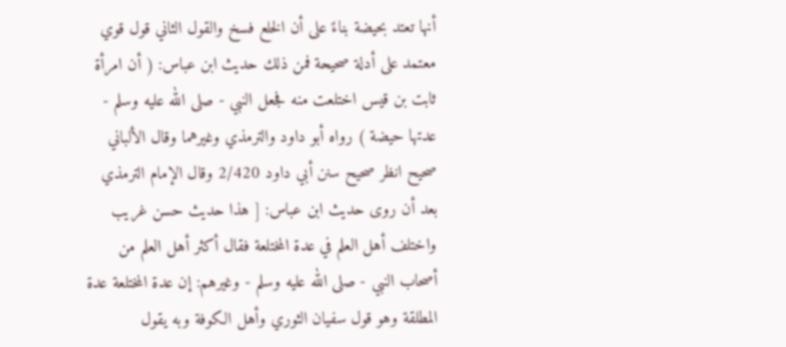أنها تعتد بحيضة بناءً على أن الخلع فسخ والقول الثاني قول قوي معتمد على أدلة صحيحة فمن ذلك حديث ابن عباس: ( أن امرأة ثابت بن قيس اختلعت منه فجعل النبي - صلى الله عليه وسلم - عدتها حيضة ) رواه أبو داود والترمذي وغيرهما وقال الألباني صحيح انظر صحيح سنن أبي داود 2/420 وقال الإمام الترمذي بعد أن روى حديث ابن عباس: [ هذا حديث حسن غريب واختلف أهل العلم في عدة المختلعة فقال أكثر أهل العلم من أصحاب النبي - صلى الله عليه وسلم - وغيرهم: إن عدة المختلعة عدة المطلقة وهو قول سفيان الثوري وأهل الكوفة وبه يقول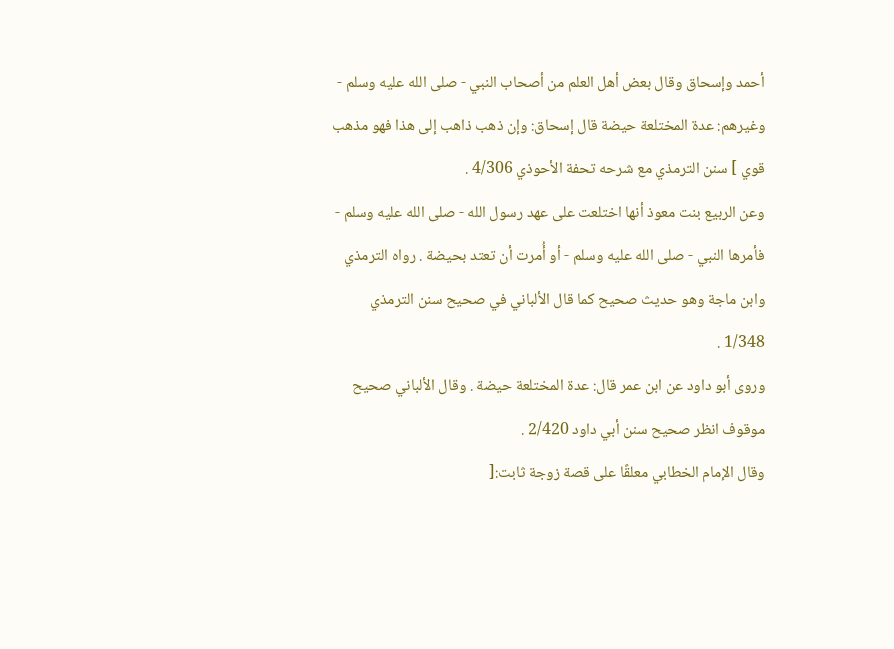أحمد وإسحاق وقال بعض أهل العلم من أصحاب النبي - صلى الله عليه وسلم - وغيرهم: عدة المختلعة حيضة قال إسحاق: وإن ذهب ذاهب إلى هذا فهو مذهب قوي ] سنن الترمذي مع شرحه تحفة الأحوذي 4/306 .
وعن الربيع بنت معوذ أنها اختلعت على عهد رسول الله - صلى الله عليه وسلم - فأمرها النبي - صلى الله عليه وسلم - أو أُمرت أن تعتد بحيضة . رواه الترمذي وابن ماجة وهو حديث صحيح كما قال الألباني في صحيح سنن الترمذي 1/348 .
وروى أبو داود عن ابن عمر قال: عدة المختلعة حيضة . وقال الألباني صحيح موقوف انظر صحيح سنن أبي داود 2/420 .
وقال الإمام الخطابي معلقًا على قصة زوجة ثابت:[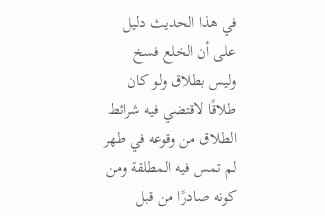في هذا الحديث دليل على أن الخلع فسخ وليس بطلاق ولو كان طلاقًا لاقتضي فيه شرائط الطلاق من وقوعه في طهر لم تمس فيه المطلقة ومن كونه صادرًا من قبل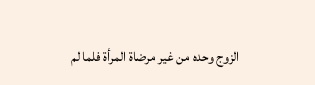الزوج وحده من غير مرضاة المرأة فلما لم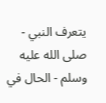يتعرف النبي - صلى الله عليه وسلم - الحال في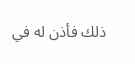ذلك فأذن له في